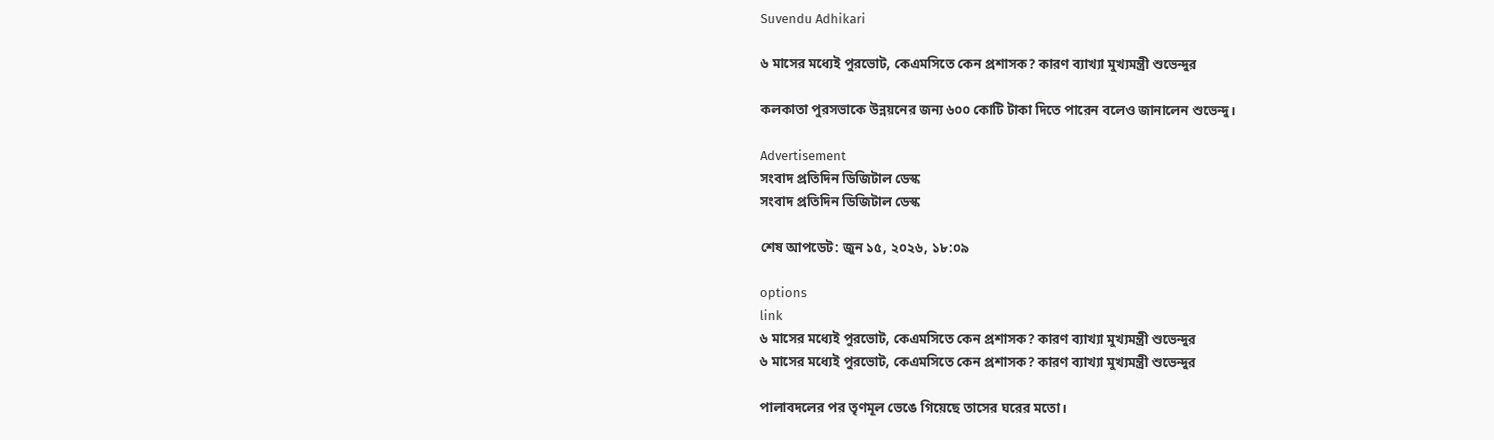Suvendu Adhikari

৬ মাসের মধ্যেই পুরভোট, কেএমসিতে কেন প্রশাসক? কারণ ব্যাখ্যা মুখ্যমন্ত্রী শুভেন্দুর

কলকাতা পুরসভাকে উন্নয়নের জন্য ৬০০ কোটি টাকা দিতে পারেন বলেও জানালেন শুভেন্দু।

Advertisement
সংবাদ প্রতিদিন ডিজিটাল ডেস্ক
সংবাদ প্রতিদিন ডিজিটাল ডেস্ক

শেষ আপডেট: জুন ১৫, ২০২৬, ১৮:০৯

options
link
৬ মাসের মধ্যেই পুরভোট, কেএমসিতে কেন প্রশাসক? কারণ ব্যাখ্যা মুখ্যমন্ত্রী শুভেন্দুর
৬ মাসের মধ্যেই পুরভোট, কেএমসিতে কেন প্রশাসক? কারণ ব্যাখ্যা মুখ্যমন্ত্রী শুভেন্দুর

পালাবদলের পর তৃণমূল ভেঙে গিয়েছে তাসের ঘরের মতো।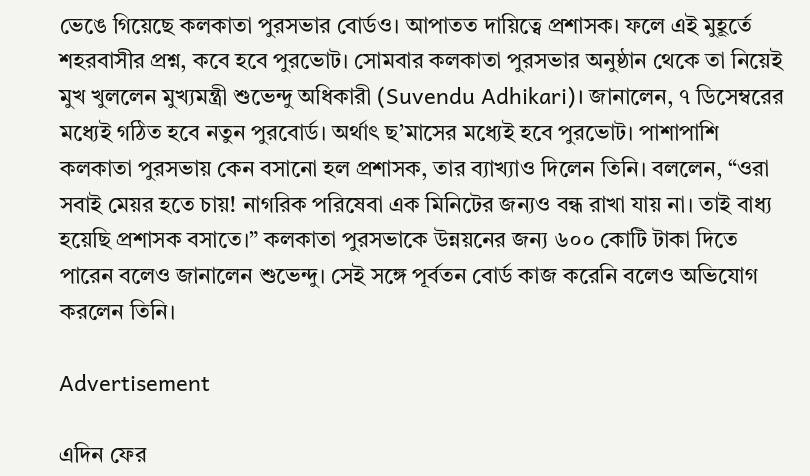ভেঙে গিয়েছে কলকাতা পুরসভার বোর্ডও। আপাতত দায়িত্বে প্রশাসক। ফলে এই মুহূর্তে শহরবাসীর প্রশ্ন, কবে হবে পুরভোট। সোমবার কলকাতা পুরসভার অনুষ্ঠান থেকে তা নিয়েই মুখ খুললেন মুখ্যমন্ত্রী শুভেন্দু অধিকারী (Suvendu Adhikari)। জানালেন, ৭ ডিসেম্বরের মধ্যেই গঠিত হবে নতুন পুরবোর্ড। অর্থাৎ ছ’মাসের মধ্যেই হবে পুরভোট। পাশাপাশি কলকাতা পুরসভায় কেন বসানো হল প্রশাসক, তার ব্যাখ্যাও দিলেন তিনি। বললেন, “ওরা সবাই মেয়র হতে চায়! নাগরিক পরিষেবা এক মিনিটের জন্যও বন্ধ রাখা যায় না। তাই বাধ্য হয়েছি প্রশাসক বসাতে।” কলকাতা পুরসভাকে উন্নয়নের জন্য ৬০০ কোটি টাকা দিতে পারেন বলেও জানালেন শুভেন্দু। সেই সঙ্গে পূর্বতন বোর্ড কাজ করেনি বলেও অভিযোগ করলেন তিনি।

Advertisement

এদিন ফের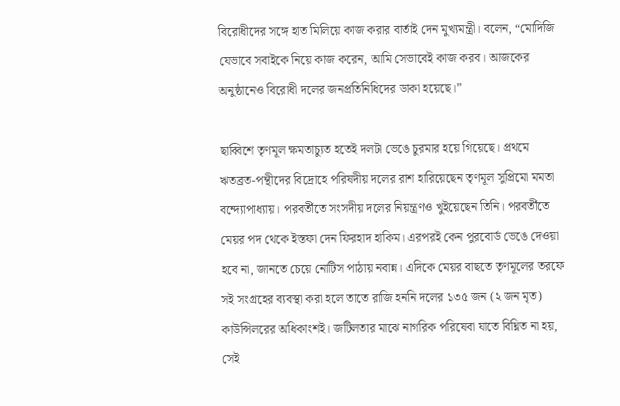বিরোধীদের সঙ্গে হাত মিলিয়ে কাজ করার বার্তাই দেন মুখ্যমন্ত্রী। বলেন, “মোদিজি যেভাবে সবাইকে নিয়ে কাজ করেন, আমি সেভাবেই কাজ করব। আজকের অনুষ্ঠানেও বিরোধী দলের জনপ্রতিনিধিদের ডাকা হয়েছে।”

ছাব্বিশে তৃণমূল ক্ষমতাচ্যুত হতেই দলটা ভেঙে চুরমার হয়ে গিয়েছে। প্রথমে ঋতব্রত-পন্থীদের বিদ্রোহে পরিষদীয় দলের রাশ হারিয়েছেন তৃণমূল সুপ্রিমো মমতা বন্দ্যোপাধ্যায়। পরবর্তীতে সংসদীয় দলের নিয়ন্ত্রণও খুইয়েছেন তিনি। পরবর্তীতে মেয়র পদ থেকে ইস্তফা দেন ফিরহাদ হাকিম। এরপরই কেন পুরবোর্ড ভেঙে দেওয়া হবে না, জানতে চেয়ে নোটিস পাঠায় নবান্ন। এদিকে মেয়র বাছতে তৃণমূলের তরফে সই সংগ্রহের ব্যবস্থা করা হলে তাতে রাজি হননি দলের ১৩৫ জন (২ জন মৃত) কাউন্সিলরের অধিকাংশই। জটিলতার মাঝে নাগরিক পরিষেবা যাতে বিঘ্নিত না হয়, সেই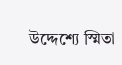উদ্দেশ্যে স্মিতা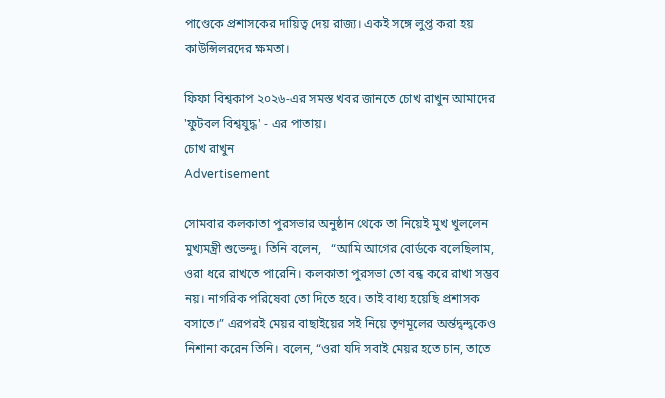পাণ্ডেকে প্রশাসকের দায়িত্ব দেয় রাজ্য। একই সঙ্গে লুপ্ত করা হয় কাউন্সিলরদের ক্ষমতা।

ফিফা বিশ্বকাপ ২০২৬-এর সমস্ত খবর জানতে চোখ রাখুন আমাদের 'ফুটবল বিশ্বযুদ্ধ' - এর পাতায়।
চোখ রাখুন
Advertisement

সোমবার কলকাতা পুরসভার অনুষ্ঠান থেকে তা নিয়েই মুখ খুললেন মুখ্যমন্ত্রী শুভেন্দু। তিনি বলেন,   “আমি আগের বোর্ডকে বলেছিলাম, ওরা ধরে রাখতে পারেনি। কলকাতা পুরসভা তো বন্ধ করে রাখা সম্ভব নয়। নাগরিক পরিষেবা তো দিতে হবে। তাই বাধ্য হয়েছি প্রশাসক বসাতে।” এরপরই মেয়র বাছাইয়ের সই নিয়ে তৃণমূলের অর্ন্তদ্বন্দ্বকেও নিশানা করেন তিনি। বলেন, “ওরা যদি সবাই মেয়র হতে চান, তাতে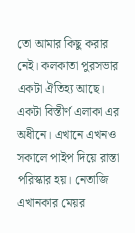তো আমার কিছু করার নেই। কলকাতা পুরসভার একটা ঐতিহ্য আছে। একটা বিস্তীর্ণ এলাকা এর অধীনে। এখানে এখনও সকালে পাইপ দিয়ে রাস্তা পরিস্কার হয়। নেতাজি এখানকার মেয়র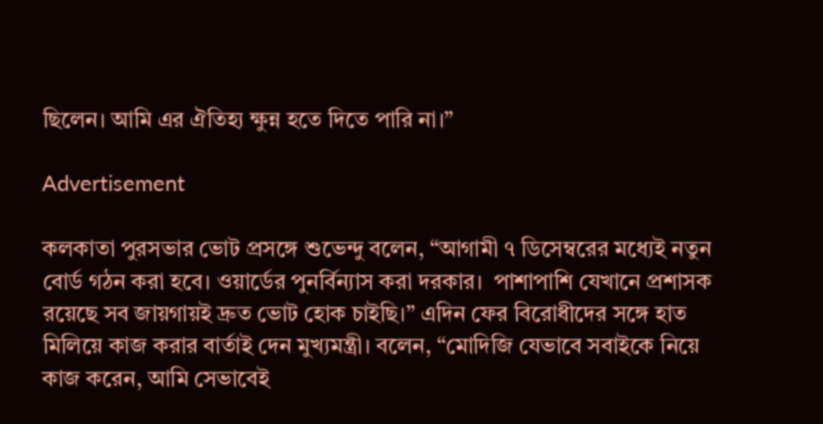ছিলেন। আমি এর ঐতিহ্য ক্ষুন্ন হতে দিতে পারি না।”

Advertisement

কলকাতা পুরসভার ভোট প্রসঙ্গে শুভেন্দু বলেন, “আগামী ৭ ডিসেম্বরের মধ্যেই নতুন বোর্ড গঠন করা হবে। ওয়ার্ডের পুনর্বিন্যাস করা দরকার।  পাশাপাশি যেখানে প্রশাসক রয়েছে সব জায়গায়ই দ্রুত ভোট হোক চাইছি।” এদিন ফের বিরোধীদের সঙ্গে হাত মিলিয়ে কাজ করার বার্তাই দেন মুখ্যমন্ত্রী। বলেন, “মোদিজি যেভাবে সবাইকে নিয়ে কাজ করেন, আমি সেভাবেই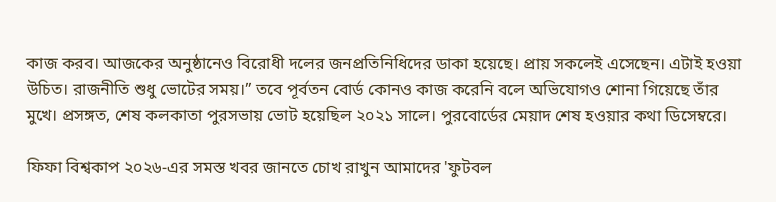কাজ করব। আজকের অনুষ্ঠানেও বিরোধী দলের জনপ্রতিনিধিদের ডাকা হয়েছে। প্রায় সকলেই এসেছেন। এটাই হওয়া উচিত। রাজনীতি শুধু ভোটের সময়।” তবে পূর্বতন বোর্ড কোনও কাজ করেনি বলে অভিযোগও শোনা গিয়েছে তাঁর মুখে। প্রসঙ্গত, শেষ কলকাতা পুরসভায় ভোট হয়েছিল ২০২১ সালে। পুরবোর্ডের মেয়াদ শেষ হওয়ার কথা ডিসেম্বরে।

ফিফা বিশ্বকাপ ২০২৬-এর সমস্ত খবর জানতে চোখ রাখুন আমাদের 'ফুটবল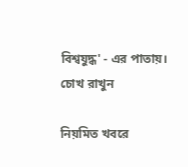বিশ্বযুদ্ধ' - এর পাতায়।
চোখ রাখুন

নিয়মিত খবরে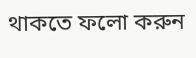থাকতে ফলো করুন